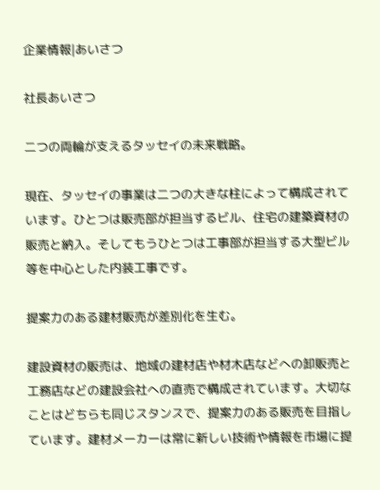企業情報|あいさつ

社長あいさつ

二つの両輪が支えるタッセイの未来戦略。

現在、タッセイの事業は二つの大きな柱によって構成されています。ひとつは販売部が担当するビル、住宅の建築資材の販売と納入。そしてもうひとつは工事部が担当する大型ビル等を中心とした内装工事です。

提案力のある建材販売が差別化を生む。

建設資材の販売は、地域の建材店や材木店などへの卸販売と工務店などの建設会社への直売で構成されています。大切なことはどちらも同じスタンスで、提案力のある販売を目指しています。建材メーカーは常に新しい技術や情報を市場に提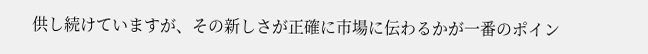供し続けていますが、その新しさが正確に市場に伝わるかが一番のポイン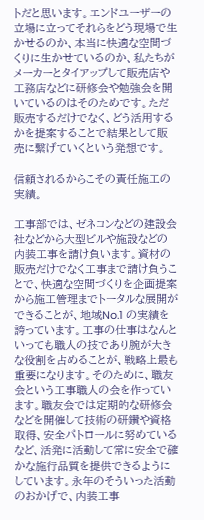トだと思います。エンドユーザーの立場に立ってそれらをどう現場で生かせるのか、本当に快適な空間づくりに生かせているのか、私たちがメーカーとタイアップして販売店や工務店などに研修会や勉強会を開いているのはそのためです。ただ販売するだけでなく、どう活用するかを提案することで結果として販売に繋げていくという発想です。

信頼されるからこその責任施工の実績。

工事部では、ゼネコンなどの建設会社などから大型ビルや施設などの内装工事を請け負います。資材の販売だけでなく工事まで請け負うことで、快適な空間づくりを企画提案から施工管理までトータルな展開ができることが、地域No.1 の実績を誇っています。工事の仕事はなんといっても職人の技であり腕が大きな役割を占めることが、戦略上最も重要になります。そのために、職友会という工事職人の会を作っています。職友会では定期的な研修会などを開催して技術の研鑽や資格取得、安全パトロールに努めているなど、活発に活動して常に安全で確かな施行品質を提供できるようにしています。永年のそういった活動のおかげで、内装工事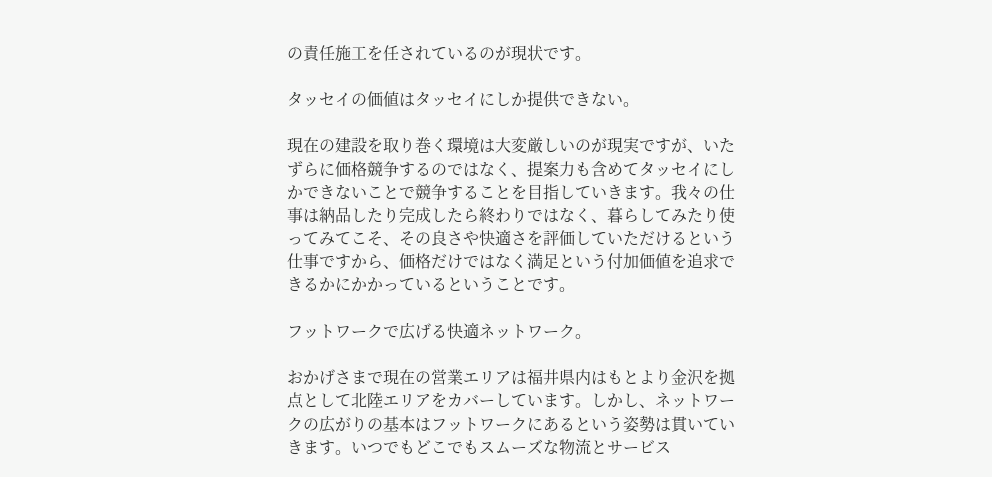の責任施工を任されているのが現状です。

タッセイの価値はタッセイにしか提供できない。

現在の建設を取り巻く環境は大変厳しいのが現実ですが、いたずらに価格競争するのではなく、提案力も含めてタッセイにしかできないことで競争することを目指していきます。我々の仕事は納品したり完成したら終わりではなく、暮らしてみたり使ってみてこそ、その良さや快適さを評価していただけるという仕事ですから、価格だけではなく満足という付加価値を追求できるかにかかっているということです。

フットワークで広げる快適ネットワーク。

おかげさまで現在の営業エリアは福井県内はもとより金沢を拠点として北陸エリアをカバーしています。しかし、ネットワークの広がりの基本はフットワークにあるという姿勢は貫いていきます。いつでもどこでもスムーズな物流とサービス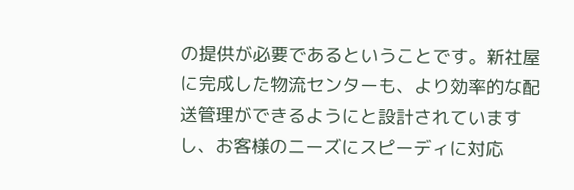の提供が必要であるということです。新社屋に完成した物流センターも、より効率的な配送管理ができるようにと設計されていますし、お客様のニーズにスピーディに対応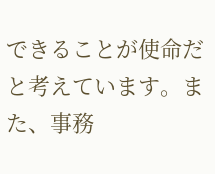できることが使命だと考えています。また、事務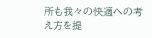所も我々の快適への考え方を提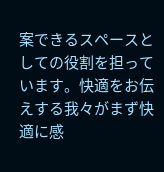案できるスペースとしての役割を担っています。快適をお伝えする我々がまず快適に感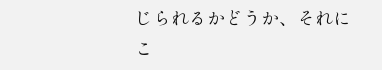じられるかどうか、それにこ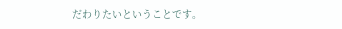だわりたいということです。